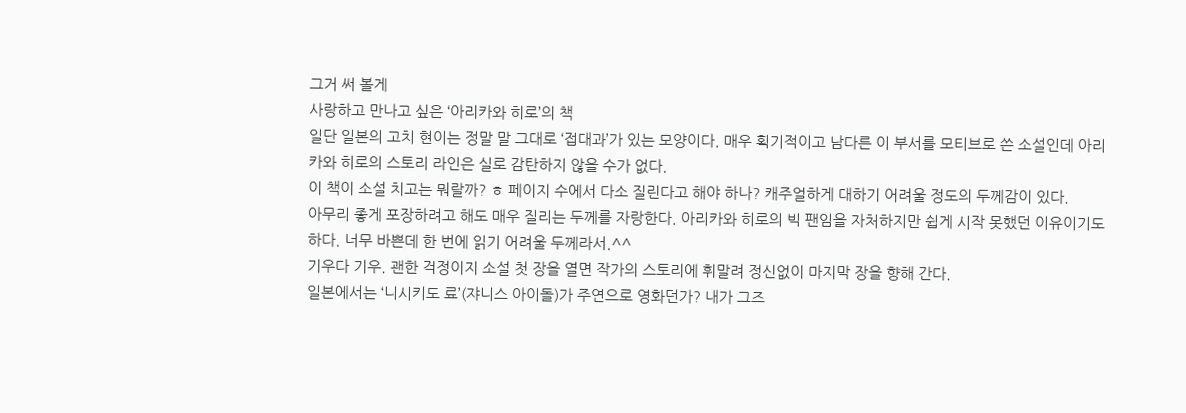그거 써 볼게
사랑하고 만나고 싶은 ‘아리카와 히로’의 책
일단 일본의 고치 현이는 정말 말 그대로 ‘접대과’가 있는 모양이다. 매우 획기적이고 남다른 이 부서를 모티브로 쓴 소설인데 아리카와 히로의 스토리 라인은 실로 감탄하지 않을 수가 없다.
이 책이 소설 치고는 뭐랄까? ㅎ 페이지 수에서 다소 질린다고 해야 하나? 캐주얼하게 대하기 어려울 정도의 두께감이 있다.
아무리 좋게 포장하려고 해도 매우 질리는 두께를 자랑한다. 아리카와 히로의 빅 팬임을 자처하지만 쉽게 시작 못했던 이유이기도 하다. 너무 바쁜데 한 번에 읽기 어려울 두께라서.^^
기우다 기우. 괜한 걱정이지 소설 첫 장을 열면 작가의 스토리에 휘말려 정신없이 마지막 장을 향해 간다.
일본에서는 ‘니시키도 료’(쟈니스 아이돌)가 주연으로 영화던가? 내가 그즈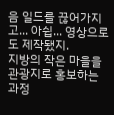음 일드를 끊어가지고... 아쉽... 영상으로도 제작됐지.
지방의 작은 마을을 관광지로 홍보하는 과정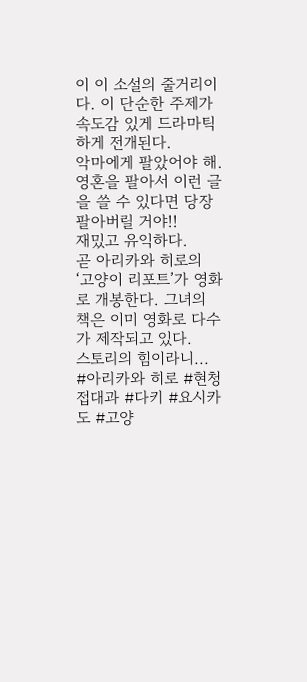이 이 소설의 줄거리이다. 이 단순한 주제가 속도감 있게 드라마틱하게 전개된다.
악마에게 팔았어야 해. 영혼을 팔아서 이런 글을 쓸 수 있다면 당장 팔아버릴 거야!!
재밌고 유익하다.
곧 아리카와 히로의 ‘고양이 리포트’가 영화로 개봉한다. 그녀의 책은 이미 영화로 다수가 제작되고 있다.
스토리의 힘이라니...
#아리카와 히로 #현청접대과 #다키 #요시카도 #고양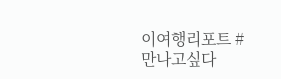이여행리포트 #만나고싶다